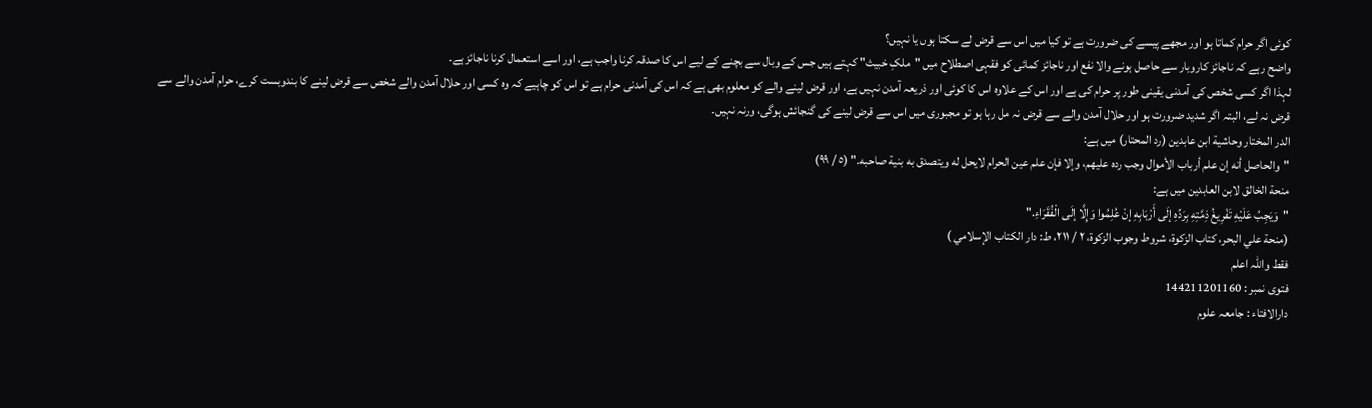کوئی اگر حرام کماتا ہو اور مجھے پیسے کی ضرورت ہے تو کیا میں اس سے قرض لے سکتا ہوں یا نہیں؟
واضح رہے کہ ناجائز کاروبار سے حاصل ہونے والا نفع اور ناجائز کمائی کو فقہی اصطلاح میں "ملکِ خبیث" کہتے ہیں جس کے وبال سے بچنے کے لیے اس کا صدقہ کرنا واجب ہے، اور اسے استعمال کرنا ناجائز ہے۔
لہذا اگر کسی شخص کی آمدنی یقینی طور پر حرام کی ہے اور اس کے علاوہ اس کا کوئی اور ذریعہ آمدن نہیں ہے، اور قرض لینے والے کو معلوم بھی ہے کہ اس کی آمدنی حرام ہے تو اس کو چاہیے کہ وہ کسی اور حلال آمدن والے شخص سے قرض لینے کا بندوبست کرے، حرام آمدن والے سے قرض نہ لے، البتہ اگر شدید ضرورت ہو اور حلال آمدن والے سے قرض نہ مل رہا ہو تو مجبوری میں اس سے قرض لینے کی گنجائش ہوگی، ورنہ نہیں۔
الدر المختار وحاشية ابن عابدين (رد المحتار) میں ہے:
"والحاصل أنه إن علم أرباب الأموال وجب رده عليهم، وإلا فإن علم عين الحرام لايحل له ويتصدق به بنية صاحبه." (٥ / ٩٩)
منحة الخالق لابن العابدين میں ہے:
"وَيَجِبُ عَلَيْهِ تَفْرِيغُ ذِمَّتِهِ بِرَدِّهِ إلَى أَرْبَابِهِ إنْ عُلِمُوا وَإِلَّا إلَى الْفُقَرَاءِ."
(منحة علي البحر، كتاب الزكوة، شروط وجوب الزكوة، ٢ / ٢١١، ط: دار الكتاب الإسلامي )
فقط واللہ اعلم
فتوی نمبر : 144211201160
دارالافتاء : جامعہ علوم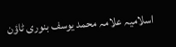اسلامیہ علامہ محمد یوسف بنوری ٹاؤن